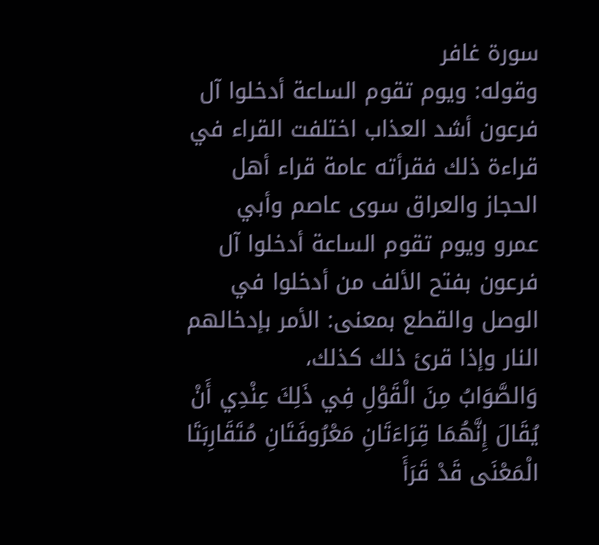سورة غافر
وقوله: ويوم تقوم الساعة أدخلوا آل فرعون أشد العذاب اختلفت القراء في قراءة ذلك فقرأته عامة قراء أهل الحجاز والعراق سوى عاصم وأبي عمرو ويوم تقوم الساعة أدخلوا آل فرعون بفتح الألف من أدخلوا في الوصل والقطع بمعنى: الأمر بإدخالهم النار وإذا قرئ ذلك كذلك،
وَالصَّوَابُ مِنَ الْقَوْلِ فِي ذَلِكَ عِنْدِي أَنْ يُقَالَ إِنَّهُمَا قِرَاءَتَانِ مَعْرُوفَتَانِ مُتَقَارِبَتَا الْمَعْنَى قَدْ قَرَأَ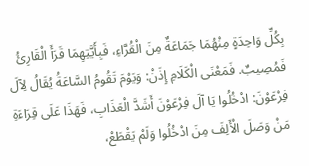بِكُلِّ وَاحِدَةٍ مِنْهُمَا جَمَاعَةٌ مِنَ الْقُرَّاءِ، فَبِأَيَّتِهِمَا قَرَأَ الْقَارِئُ فَمُصِيبٌ. فَمَعْنَى الْكَلَامِ إِذَنْ: وَيَوْمَ تَقُومُ السَّاعَةُ يُقَالُ لِآلَ فِرْعَوْنَ: ادْخُلُوا يَا آلَ فِرْعَوْنَ أَشَدَّ الْعَذَابِ، فَهَذَا عَلَى قِرَاءَةِ مَنْ وَصَلَ الْأَلِفَ مِنَ ادْخُلُوا وَلَمْ يَقْطَعْ،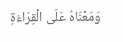وَمَعْنَاهُ عَلَى الْقِرَاءَةِ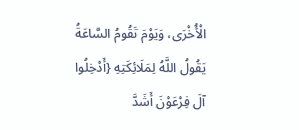الْأُخْرَى، وَيَوْمَ تَقُومُ السَّاعَةُ يَقُولُ اللَّهُ لِمَلَائِكَتِهِ {أَدْخِلُوا آلَ فِرْعَوْنَ أَشَدَّ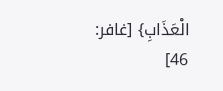الْعَذَابِ} [غافر: 46]